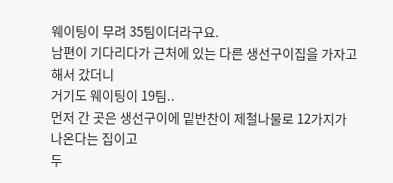웨이팅이 무려 35팀이더라구요.
남편이 기다리다가 근처에 있는 다른 생선구이집을 가자고 해서 갔더니
거기도 웨이팅이 19팀..
먼저 간 곳은 생선구이에 밑반찬이 제철나물로 12가지가 나온다는 집이고
두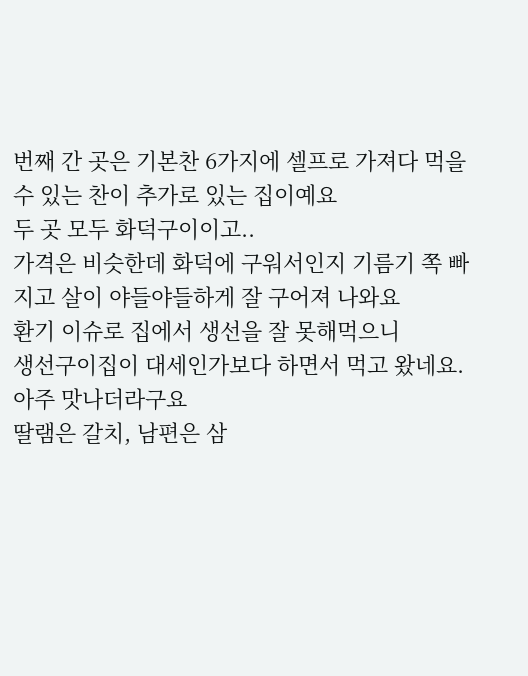번째 간 곳은 기본찬 6가지에 셀프로 가져다 먹을수 있는 찬이 추가로 있는 집이예요
두 곳 모두 화덕구이이고..
가격은 비슷한데 화덕에 구워서인지 기름기 쪽 빠지고 살이 야들야들하게 잘 구어져 나와요
환기 이슈로 집에서 생선을 잘 못해먹으니
생선구이집이 대세인가보다 하면서 먹고 왔네요.
아주 맛나더라구요
딸램은 갈치, 남편은 삼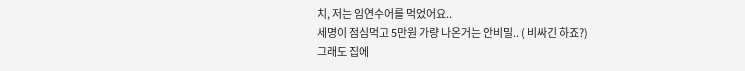치, 저는 임연수어를 먹었어요..
세명이 점심먹고 5만원 가량 나온거는 안비밀.. ( 비싸긴 하죠?)
그래도 집에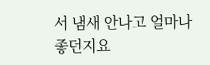서 냄새 안나고 얼마나 좋던지요